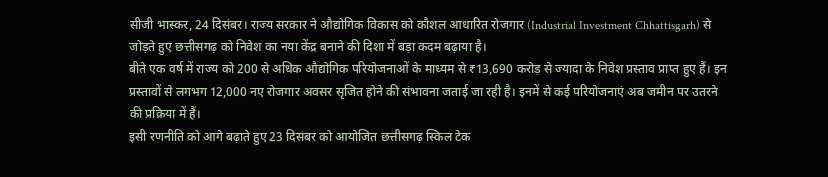सीजी भास्कर, 24 दिसंबर। राज्य सरकार ने औद्योगिक विकास को कौशल आधारित रोजगार (Industrial Investment Chhattisgarh) से जोड़ते हुए छत्तीसगढ़ को निवेश का नया केंद्र बनाने की दिशा में बड़ा कदम बढ़ाया है।
बीते एक वर्ष में राज्य को 200 से अधिक औद्योगिक परियोजनाओं के माध्यम से ₹13,690 करोड़ से ज्यादा के निवेश प्रस्ताव प्राप्त हुए हैं। इन प्रस्तावों से लगभग 12,000 नए रोजगार अवसर सृजित होने की संभावना जताई जा रही है। इनमें से कई परियोजनाएं अब जमीन पर उतरने की प्रक्रिया में हैं।
इसी रणनीति को आगे बढ़ाते हुए 23 दिसंबर को आयोजित छत्तीसगढ़ स्किल टेक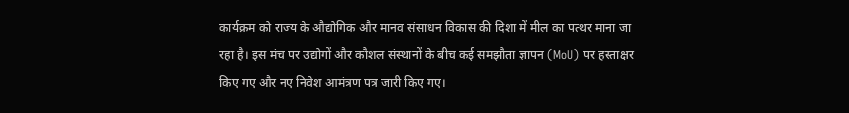कार्यक्रम को राज्य के औद्योगिक और मानव संसाधन विकास की दिशा में मील का पत्थर माना जा रहा है। इस मंच पर उद्योगों और कौशल संस्थानों के बीच कई समझौता ज्ञापन (MoU) पर हस्ताक्षर किए गए और नए निवेश आमंत्रण पत्र जारी किए गए।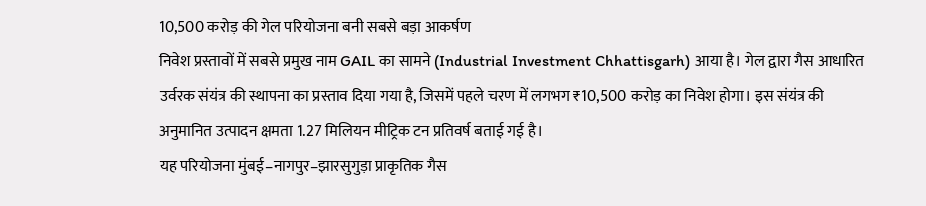10,500 करोड़ की गेल परियोजना बनी सबसे बड़ा आकर्षण
निवेश प्रस्तावों में सबसे प्रमुख नाम GAIL का सामने (Industrial Investment Chhattisgarh) आया है। गेल द्वारा गैस आधारित उर्वरक संयंत्र की स्थापना का प्रस्ताव दिया गया है, जिसमें पहले चरण में लगभग ₹10,500 करोड़ का निवेश होगा। इस संयंत्र की अनुमानित उत्पादन क्षमता 1.27 मिलियन मीट्रिक टन प्रतिवर्ष बताई गई है।
यह परियोजना मुंबई–नागपुर–झारसुगुड़ा प्राकृतिक गैस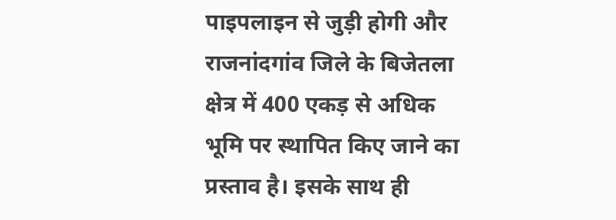पाइपलाइन से जुड़ी होगी और राजनांदगांव जिले के बिजेतला क्षेत्र में 400 एकड़ से अधिक भूमि पर स्थापित किए जाने का प्रस्ताव है। इसके साथ ही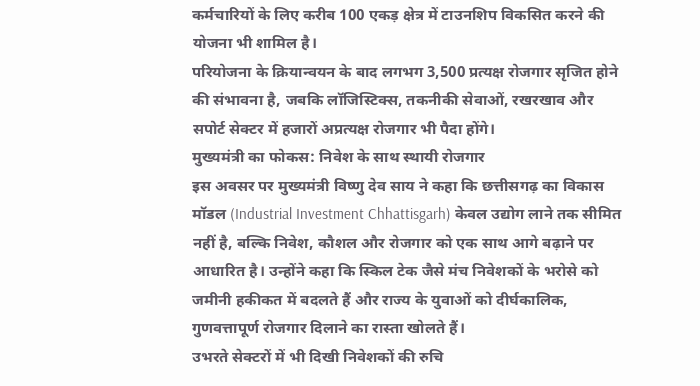कर्मचारियों के लिए करीब 100 एकड़ क्षेत्र में टाउनशिप विकसित करने की योजना भी शामिल है।
परियोजना के क्रियान्वयन के बाद लगभग 3,500 प्रत्यक्ष रोजगार सृजित होने की संभावना है, जबकि लॉजिस्टिक्स, तकनीकी सेवाओं, रखरखाव और सपोर्ट सेक्टर में हजारों अप्रत्यक्ष रोजगार भी पैदा होंगे।
मुख्यमंत्री का फोकस: निवेश के साथ स्थायी रोजगार
इस अवसर पर मुख्यमंत्री विष्णु देव साय ने कहा कि छत्तीसगढ़ का विकास मॉडल (Industrial Investment Chhattisgarh) केवल उद्योग लाने तक सीमित नहीं है, बल्कि निवेश, कौशल और रोजगार को एक साथ आगे बढ़ाने पर आधारित है। उन्होंने कहा कि स्किल टेक जैसे मंच निवेशकों के भरोसे को जमीनी हकीकत में बदलते हैं और राज्य के युवाओं को दीर्घकालिक, गुणवत्तापूर्ण रोजगार दिलाने का रास्ता खोलते हैं।
उभरते सेक्टरों में भी दिखी निवेशकों की रुचि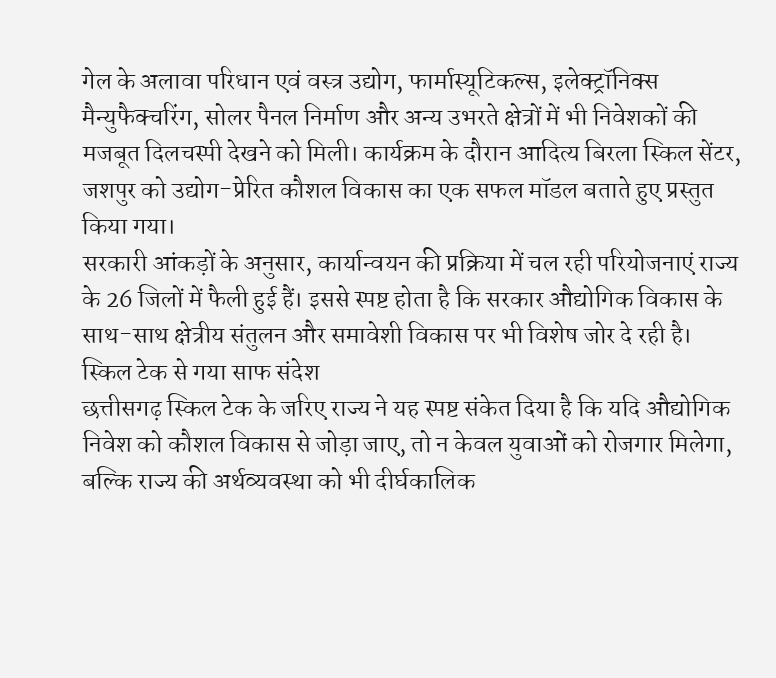गेल के अलावा परिधान एवं वस्त्र उद्योग, फार्मास्यूटिकल्स, इलेक्ट्रॉनिक्स मैन्युफैक्चरिंग, सोलर पैनल निर्माण और अन्य उभरते क्षेत्रों में भी निवेशकों की मजबूत दिलचस्पी देखने को मिली। कार्यक्रम के दौरान आदित्य बिरला स्किल सेंटर, जशपुर को उद्योग-प्रेरित कौशल विकास का एक सफल मॉडल बताते हुए प्रस्तुत किया गया।
सरकारी आंकड़ों के अनुसार, कार्यान्वयन की प्रक्रिया में चल रही परियोजनाएं राज्य के 26 जिलों में फैली हुई हैं। इससे स्पष्ट होता है कि सरकार औद्योगिक विकास के साथ-साथ क्षेत्रीय संतुलन और समावेशी विकास पर भी विशेष जोर दे रही है।
स्किल टेक से गया साफ संदेश
छत्तीसगढ़ स्किल टेक के जरिए राज्य ने यह स्पष्ट संकेत दिया है कि यदि औद्योगिक निवेश को कौशल विकास से जोड़ा जाए, तो न केवल युवाओं को रोजगार मिलेगा, बल्कि राज्य की अर्थव्यवस्था को भी दीर्घकालिक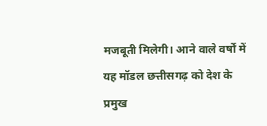मजबूती मिलेगी। आने वाले वर्षों में यह मॉडल छत्तीसगढ़ को देश के प्रमुख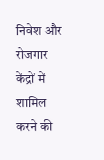निवेश और रोजगार केंद्रों में शामिल करने की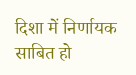दिशा में निर्णायक साबित हो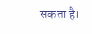सकता है।